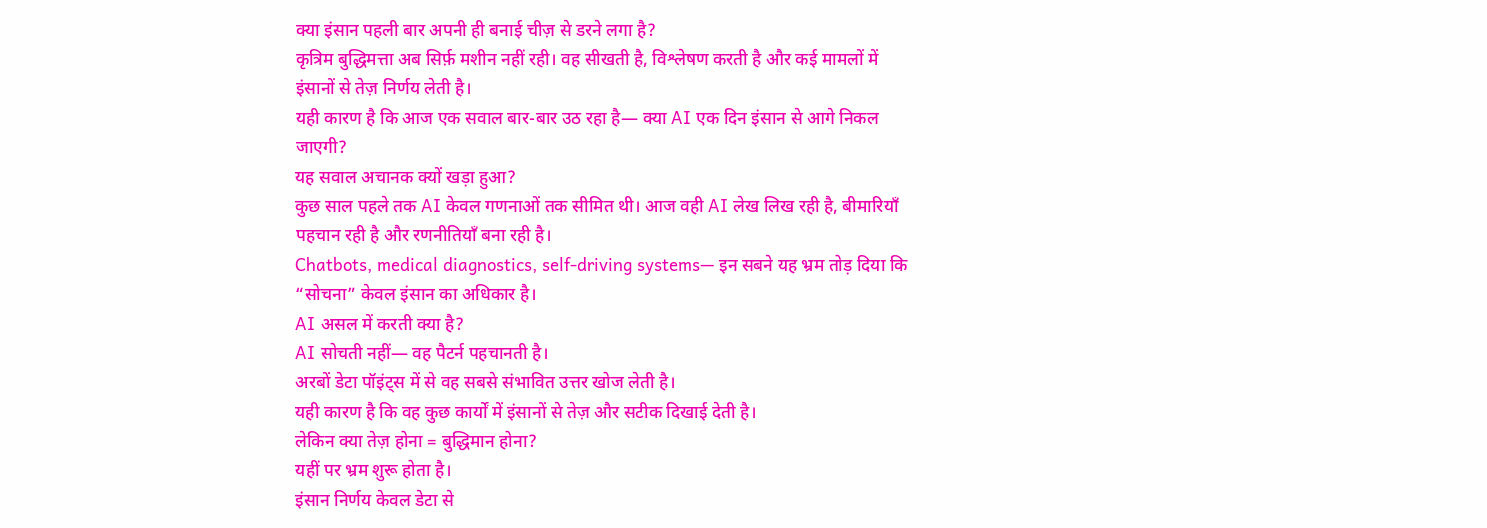क्या इंसान पहली बार अपनी ही बनाई चीज़ से डरने लगा है?
कृत्रिम बुद्धिमत्ता अब सिर्फ़ मशीन नहीं रही। वह सीखती है, विश्लेषण करती है और कई मामलों में इंसानों से तेज़ निर्णय लेती है।
यही कारण है कि आज एक सवाल बार-बार उठ रहा है— क्या AI एक दिन इंसान से आगे निकल जाएगी?
यह सवाल अचानक क्यों खड़ा हुआ?
कुछ साल पहले तक AI केवल गणनाओं तक सीमित थी। आज वही AI लेख लिख रही है, बीमारियाँ पहचान रही है और रणनीतियाँ बना रही है।
Chatbots, medical diagnostics, self-driving systems— इन सबने यह भ्रम तोड़ दिया कि “सोचना” केवल इंसान का अधिकार है।
AI असल में करती क्या है?
AI सोचती नहीं— वह पैटर्न पहचानती है।
अरबों डेटा पॉइंट्स में से वह सबसे संभावित उत्तर खोज लेती है।
यही कारण है कि वह कुछ कार्यों में इंसानों से तेज़ और सटीक दिखाई देती है।
लेकिन क्या तेज़ होना = बुद्धिमान होना?
यहीं पर भ्रम शुरू होता है।
इंसान निर्णय केवल डेटा से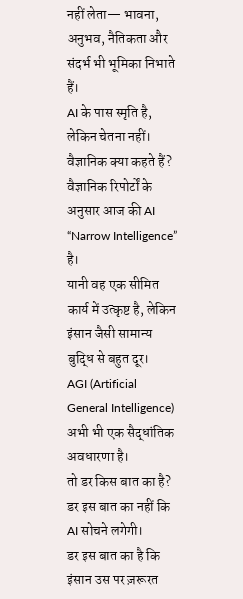नहीं लेता— भावना, अनुभव, नैतिकता और संदर्भ भी भूमिका निभाते हैं।
AI के पास स्मृति है, लेकिन चेतना नहीं।
वैज्ञानिक क्या कहते हैं?
वैज्ञानिक रिपोर्टों के अनुसार आज की AI “Narrow Intelligence” है।
यानी वह एक सीमित कार्य में उत्कृष्ट है, लेकिन इंसान जैसी सामान्य बुद्धि से बहुत दूर।
AGI (Artificial General Intelligence) अभी भी एक सैद्धांतिक अवधारणा है।
तो डर किस बात का है?
डर इस बात का नहीं कि AI सोचने लगेगी।
डर इस बात का है कि इंसान उस पर ज़रूरत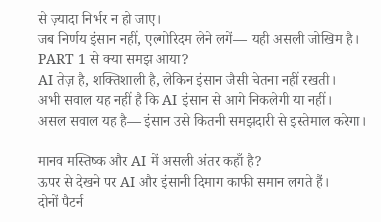से ज़्यादा निर्भर न हो जाए।
जब निर्णय इंसान नहीं, एल्गोरिदम लेने लगें— यही असली जोखिम है।
PART 1 से क्या समझ आया?
AI तेज़ है, शक्तिशाली है, लेकिन इंसान जैसी चेतना नहीं रखती।
अभी सवाल यह नहीं है कि AI इंसान से आगे निकलेगी या नहीं।
असल सवाल यह है— इंसान उसे कितनी समझदारी से इस्तेमाल करेगा।

मानव मस्तिष्क और AI में असली अंतर कहाँ है?
ऊपर से देखने पर AI और इंसानी दिमाग काफी समान लगते हैं।
दोनों पैटर्न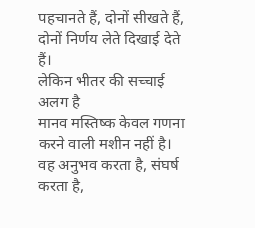पहचानते हैं, दोनों सीखते हैं, दोनों निर्णय लेते दिखाई देते हैं।
लेकिन भीतर की सच्चाई अलग है
मानव मस्तिष्क केवल गणना करने वाली मशीन नहीं है।
वह अनुभव करता है, संघर्ष करता है,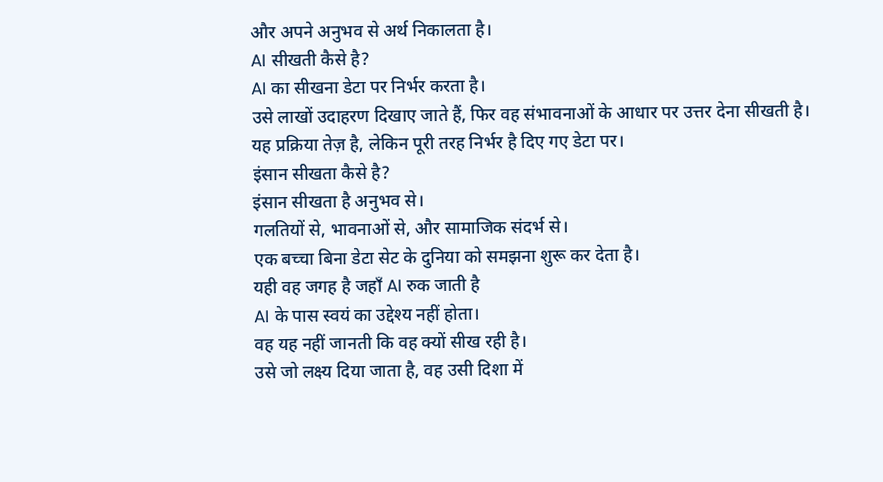और अपने अनुभव से अर्थ निकालता है।
AI सीखती कैसे है?
AI का सीखना डेटा पर निर्भर करता है।
उसे लाखों उदाहरण दिखाए जाते हैं, फिर वह संभावनाओं के आधार पर उत्तर देना सीखती है।
यह प्रक्रिया तेज़ है, लेकिन पूरी तरह निर्भर है दिए गए डेटा पर।
इंसान सीखता कैसे है?
इंसान सीखता है अनुभव से।
गलतियों से, भावनाओं से, और सामाजिक संदर्भ से।
एक बच्चा बिना डेटा सेट के दुनिया को समझना शुरू कर देता है।
यही वह जगह है जहाँ AI रुक जाती है
AI के पास स्वयं का उद्देश्य नहीं होता।
वह यह नहीं जानती कि वह क्यों सीख रही है।
उसे जो लक्ष्य दिया जाता है, वह उसी दिशा में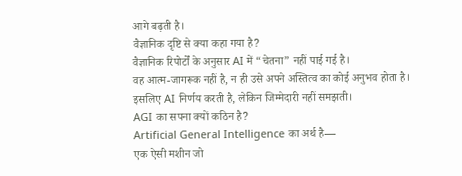आगे बढ़ती है।
वैज्ञानिक दृष्टि से क्या कहा गया है?
वैज्ञानिक रिपोर्टों के अनुसार AI में “चेतना” नहीं पाई गई है।
वह आत्म-जागरूक नहीं है, न ही उसे अपने अस्तित्व का कोई अनुभव होता है।
इसलिए AI निर्णय करती है, लेकिन जिम्मेदारी नहीं समझती।
AGI का सपना क्यों कठिन है?
Artificial General Intelligence का अर्थ है—
एक ऐसी मशीन जो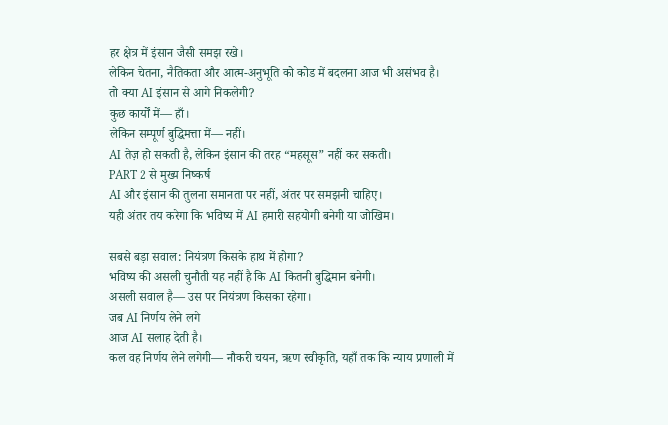हर क्षेत्र में इंसान जैसी समझ रखे।
लेकिन चेतना, नैतिकता और आत्म-अनुभूति को कोड में बदलना आज भी असंभव है।
तो क्या AI इंसान से आगे निकलेगी?
कुछ कार्यों में— हाँ।
लेकिन सम्पूर्ण बुद्धिमत्ता में— नहीं।
AI तेज़ हो सकती है, लेकिन इंसान की तरह “महसूस” नहीं कर सकती।
PART 2 से मुख्य निष्कर्ष
AI और इंसान की तुलना समानता पर नहीं, अंतर पर समझनी चाहिए।
यही अंतर तय करेगा कि भविष्य में AI हमारी सहयोगी बनेगी या जोखिम।

सबसे बड़ा सवाल: नियंत्रण किसके हाथ में होगा?
भविष्य की असली चुनौती यह नहीं है कि AI कितनी बुद्धिमान बनेगी।
असली सवाल है— उस पर नियंत्रण किसका रहेगा।
जब AI निर्णय लेने लगे
आज AI सलाह देती है।
कल वह निर्णय लेने लगेगी— नौकरी चयन, ऋण स्वीकृति, यहाँ तक कि न्याय प्रणाली में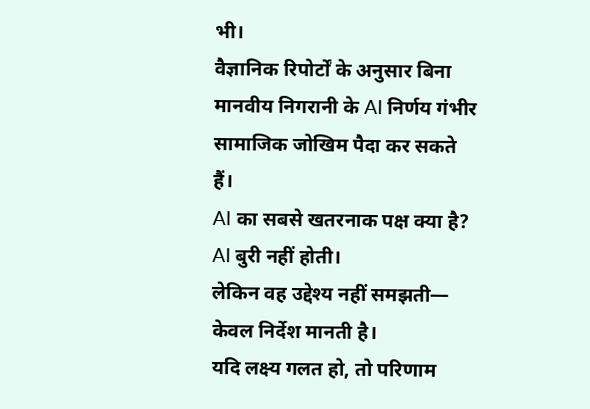भी।
वैज्ञानिक रिपोर्टों के अनुसार बिना मानवीय निगरानी के AI निर्णय गंभीर सामाजिक जोखिम पैदा कर सकते हैं।
AI का सबसे खतरनाक पक्ष क्या है?
AI बुरी नहीं होती।
लेकिन वह उद्देश्य नहीं समझती— केवल निर्देश मानती है।
यदि लक्ष्य गलत हो, तो परिणाम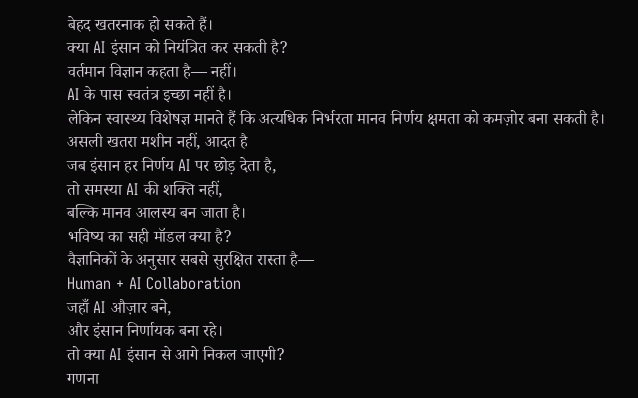बेहद खतरनाक हो सकते हैं।
क्या AI इंसान को नियंत्रित कर सकती है?
वर्तमान विज्ञान कहता है— नहीं।
AI के पास स्वतंत्र इच्छा नहीं है।
लेकिन स्वास्थ्य विशेषज्ञ मानते हैं कि अत्यधिक निर्भरता मानव निर्णय क्षमता को कमज़ोर बना सकती है।
असली खतरा मशीन नहीं, आदत है
जब इंसान हर निर्णय AI पर छोड़ देता है,
तो समस्या AI की शक्ति नहीं,
बल्कि मानव आलस्य बन जाता है।
भविष्य का सही मॉडल क्या है?
वैज्ञानिकों के अनुसार सबसे सुरक्षित रास्ता है—
Human + AI Collaboration
जहाँ AI औज़ार बने,
और इंसान निर्णायक बना रहे।
तो क्या AI इंसान से आगे निकल जाएगी?
गणना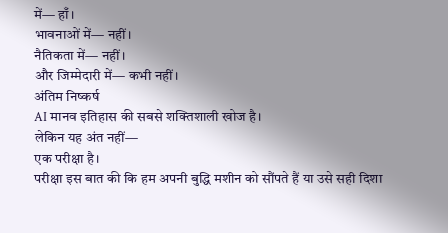में— हाँ।
भावनाओं में— नहीं।
नैतिकता में— नहीं।
और जिम्मेदारी में— कभी नहीं।
अंतिम निष्कर्ष
AI मानव इतिहास की सबसे शक्तिशाली खोज है।
लेकिन यह अंत नहीं—
एक परीक्षा है।
परीक्षा इस बात की कि हम अपनी बुद्धि मशीन को सौंपते हैं या उसे सही दिशा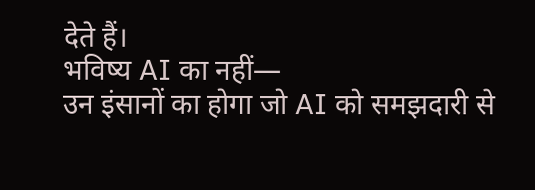देते हैं।
भविष्य AI का नहीं—
उन इंसानों का होगा जो AI को समझदारी से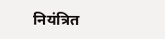नियंत्रित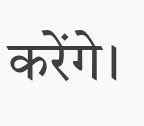करेंगे।